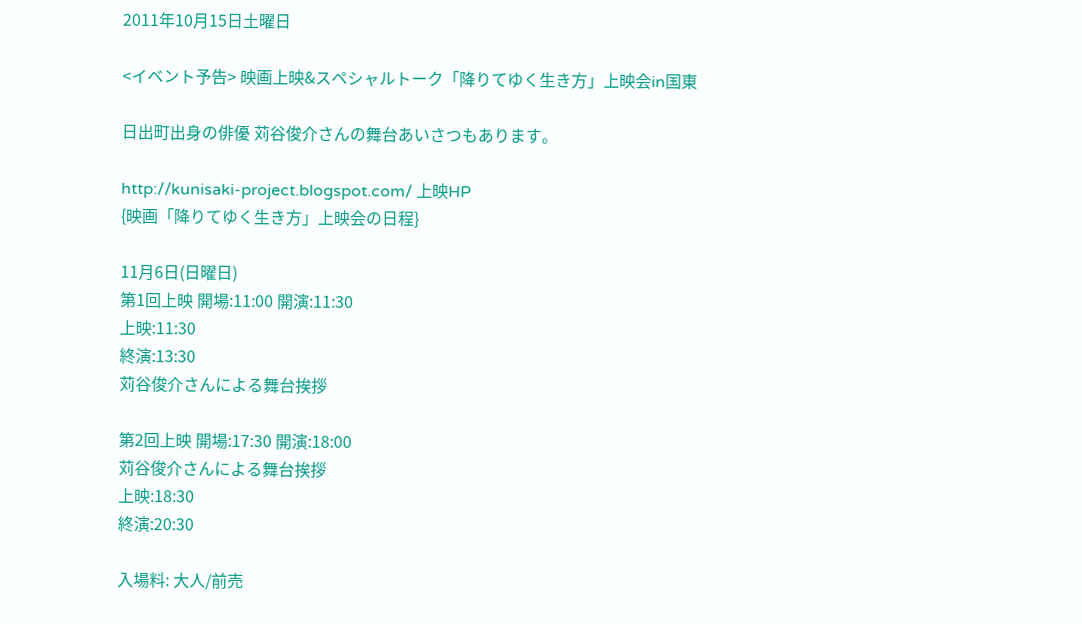2011年10月15日土曜日

<イベント予告> 映画上映&スペシャルトーク「降りてゆく生き方」上映会in国東

日出町出身の俳優 苅谷俊介さんの舞台あいさつもあります。

http://kunisaki-project.blogspot.com/ 上映HP
{映画「降りてゆく生き方」上映会の日程}

11月6日(日曜日)
第1回上映 開場:11:00 開演:11:30
上映:11:30
終演:13:30
苅谷俊介さんによる舞台挨拶

第2回上映 開場:17:30 開演:18:00
苅谷俊介さんによる舞台挨拶
上映:18:30
終演:20:30

入場料: 大人/前売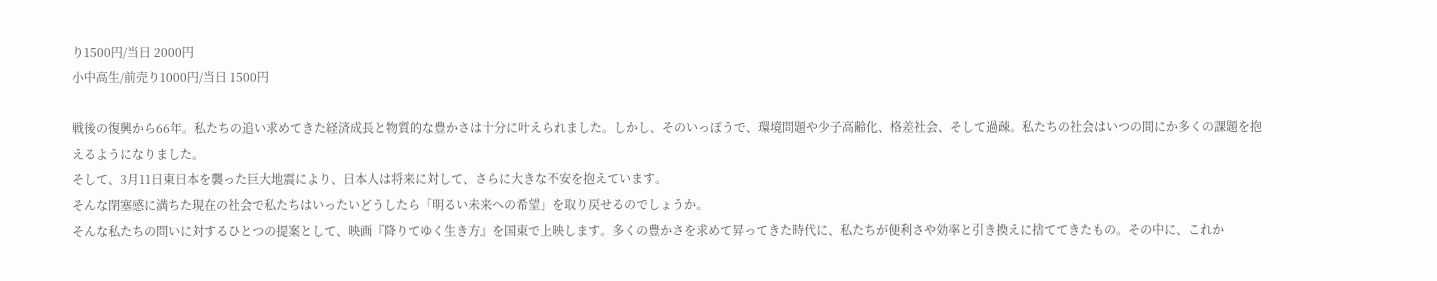り1500円/当日 2000円
小中高生/前売り1000円/当日 1500円

戦後の復興から66年。私たちの追い求めてきた経済成長と物質的な豊かさは十分に叶えられました。しかし、そのいっぽうで、環境問題や少子高齢化、格差社会、そして過疎。私たちの社会はいつの間にか多くの課題を抱えるようになりました。
そして、3月11日東日本を襲った巨大地震により、日本人は将来に対して、さらに大きな不安を抱えています。
そんな閉塞感に満ちた現在の社会で私たちはいったいどうしたら「明るい未来への希望」を取り戻せるのでしょうか。
そんな私たちの問いに対するひとつの提案として、映画『降りてゆく生き方』を国東で上映します。多くの豊かさを求めて昇ってきた時代に、私たちが便利さや効率と引き換えに捨ててきたもの。その中に、これか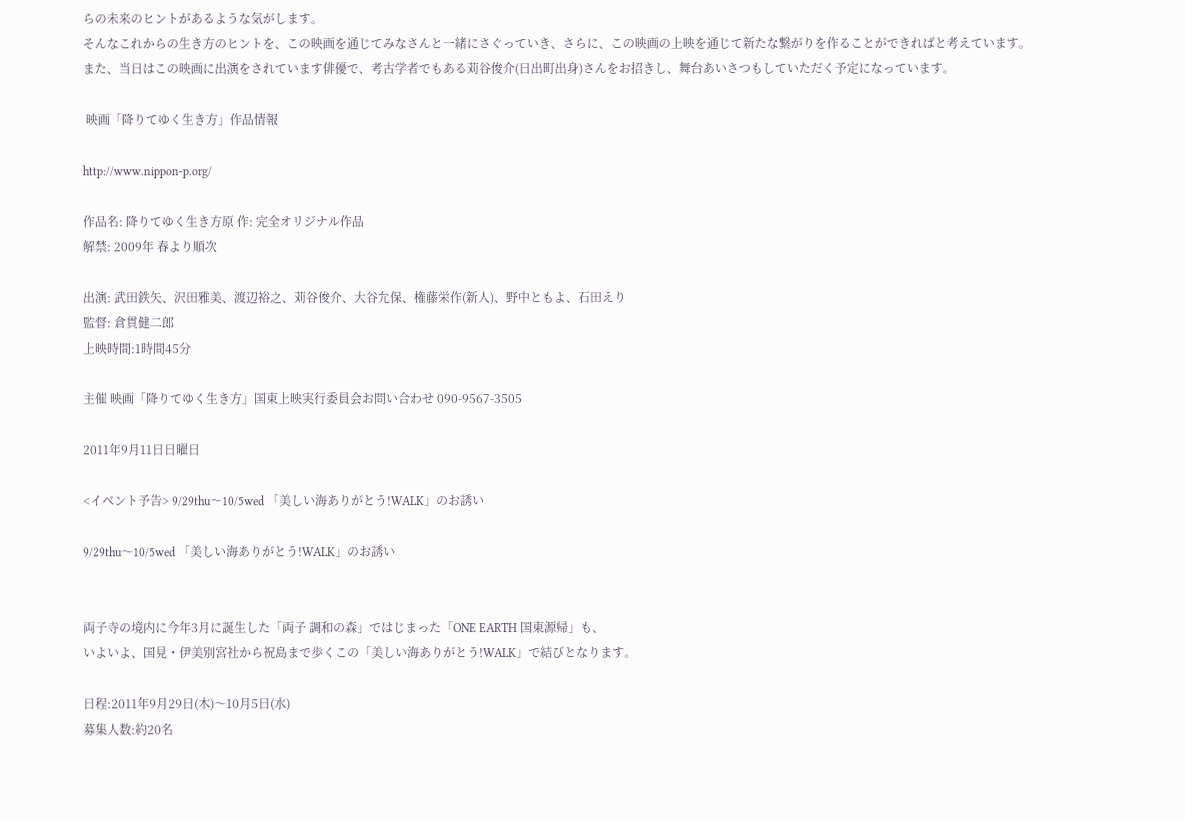らの未来のヒントがあるような気がします。
そんなこれからの生き方のヒントを、この映画を通じてみなさんと一緒にさぐっていき、さらに、この映画の上映を通じて新たな繋がりを作ることができればと考えています。
また、当日はこの映画に出演をされています俳優で、考古学者でもある苅谷俊介(日出町出身)さんをお招きし、舞台あいさつもしていただく予定になっています。

 映画「降りてゆく生き方」作品情報

http://www.nippon-p.org/

作品名: 降りてゆく生き方原 作: 完全オリジナル作品
解禁: 2009年 春より順次

出演: 武田鉄矢、沢田雅美、渡辺裕之、苅谷俊介、大谷允保、権藤栄作(新人)、野中ともよ、石田えり
監督: 倉貫健二郎
上映時間:1時間45分

主催 映画「降りてゆく生き方」国東上映実行委員会お問い合わせ 090-9567-3505

2011年9月11日日曜日

<イベント予告> 9/29thu〜10/5wed 「美しい海ありがとう!WALK」のお誘い

9/29thu〜10/5wed 「美しい海ありがとう!WALK」のお誘い


両子寺の境内に今年3月に誕生した「両子 調和の森」ではじまった「ONE EARTH 国東源帰」も、
いよいよ、国見・伊美別宮社から祝島まで歩くこの「美しい海ありがとう!WALK」で結びとなります。

日程:2011年9月29日(木)〜10月5日(水)
募集人数:約20名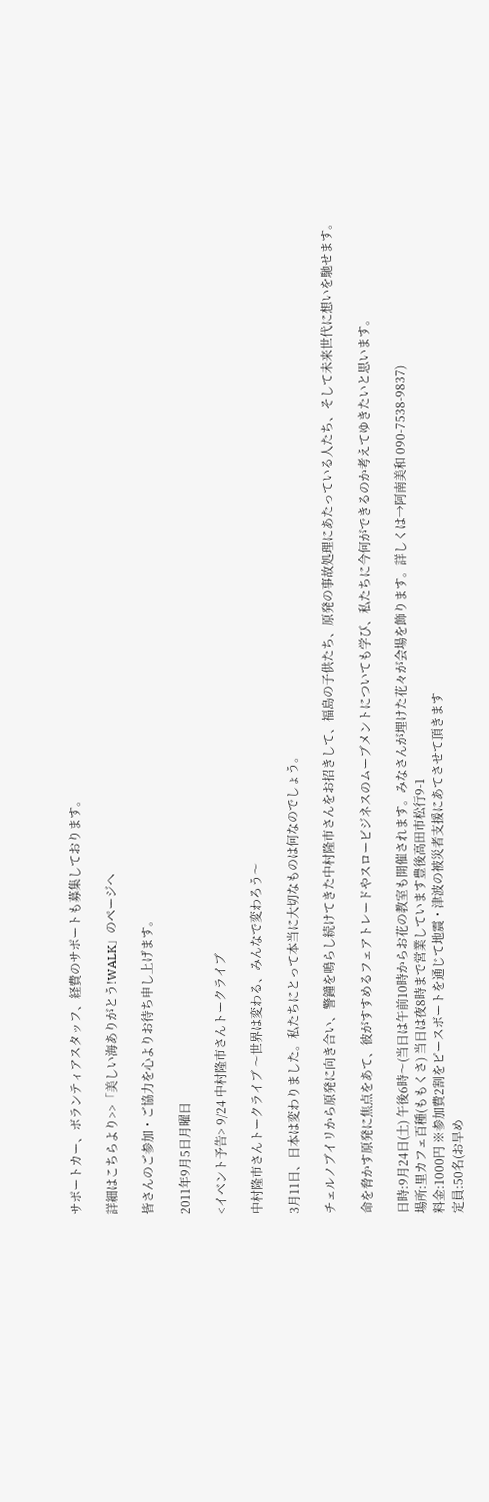サポートカー、ボランティアスタッフ、経費のサポートも募集しております。

詳細はこちらより>>「美しい海ありがとう!WALK」のページへ

皆さんのご参加・ご協力を心よりお待ち申し上げます。

2011年9月5日月曜日

<イベント予告> 9/24 中村隆市さんトークライブ

中村隆市さんトークライブ 〜世界は変わる、みんなで変わろう〜

3月11日、日本は変わりました。私たちにとって本当に大切なものは何なのでしょう。

チェルノブイリから原発に向き合い、警鐘を鳴らし続けてきた中村隆市さんをお招きして、福島の子供たち、原発の事故処理にあたっている人たち、そして未来世代に想いを馳せます。

命を脅かす原発に焦点をあて、彼がすすめるフェアトレードやスロービジネスのムーブメントについても学び、私たちに今何ができるのか考えてゆきたいと思います。

日時:9月24日(土) 午後6時〜(当日は午前10時からお花の教室も開催されます。みなさんが埋けた花々が会場を飾ります。詳しくは→阿南美和 090-7538-9837)
場所:里カフェ百種(ももくさ) 当日は夜8時まで営業しています豊後高田市松行9-1
料金:1000円 ※参加費2割をピースボートを通じて地震・津波の被災者支援にあてさせて頂きます
定員:50名(お早め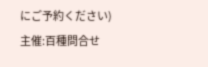にご予約ください)
主催:百種問合せ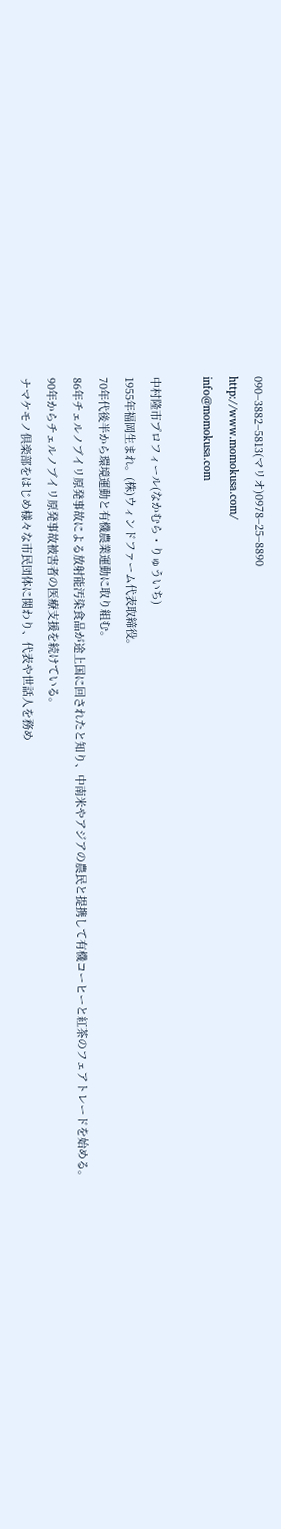090−3882−5813(マリオ)0978−25−8890
http://www.momokusa.com/
info@momokusa.com

中村隆市プロフィール(なかむら・りゅういち)
1955年福岡生まれ。(株)ウィンドファーム代表取締役。
70年代後半から環境運動と有機農業運動に取り組む。
86年チェルノブイリ原発事故による放射能汚染食品が途上国に回されたと知り、中南米やアジアの農民と提携して有機コーヒーと紅茶のフェアトレードを始める。
90年からチェルノブイリ原発事故被害者の医療支援を続けている。
ナマケモノ倶楽部をはじめ様々な市民団体に関わり、代表や世話人を務め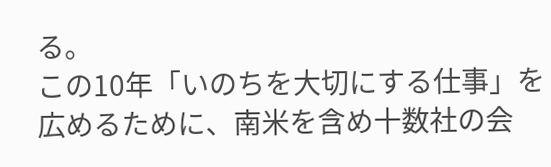る。
この10年「いのちを大切にする仕事」を広めるために、南米を含め十数社の会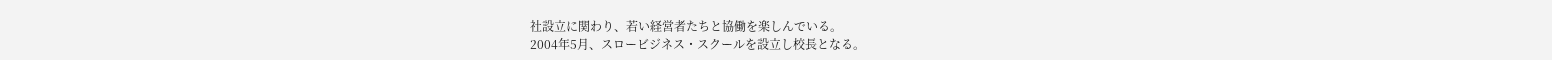社設立に関わり、若い経営者たちと協働を楽しんでいる。
2004年5月、スロービジネス・スクールを設立し校長となる。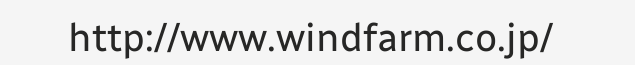http://www.windfarm.co.jp/